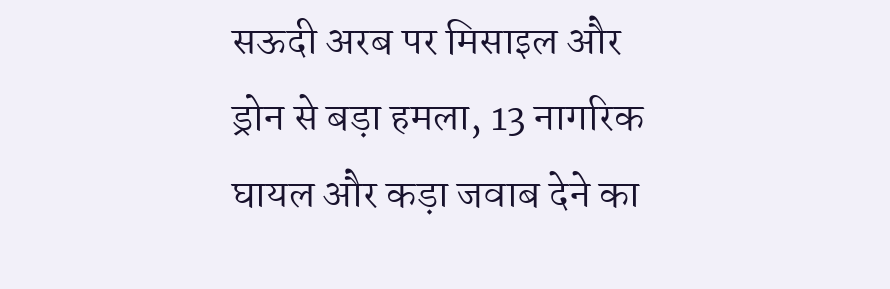सऊदी अरब पर मिसाइल और ड्रोन से बड़ा हमला, 13 नागरिक घायल और कड़ा जवाब देने का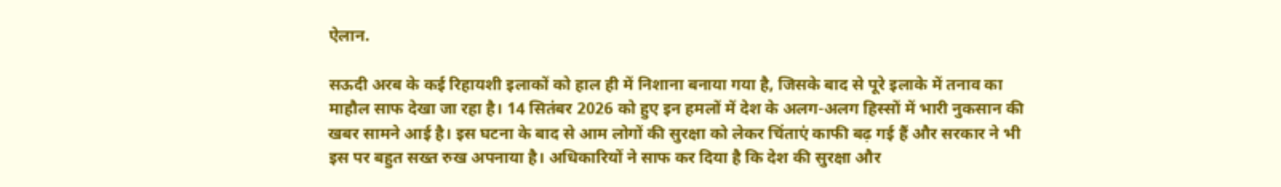ऐलान.

सऊदी अरब के कई रिहायशी इलाकों को हाल ही में निशाना बनाया गया है, जिसके बाद से पूरे इलाके में तनाव का माहौल साफ देखा जा रहा है। 14 सितंबर 2026 को हुए इन हमलों में देश के अलग-अलग हिस्सों में भारी नुकसान की खबर सामने आई है। इस घटना के बाद से आम लोगों की सुरक्षा को लेकर चिंताएं काफी बढ़ गई हैं और सरकार ने भी इस पर बहुत सख्त रुख अपनाया है। अधिकारियों ने साफ कर दिया है कि देश की सुरक्षा और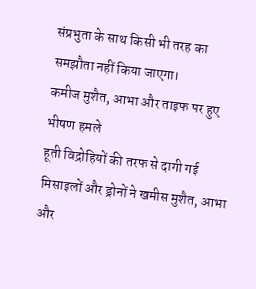संप्रभुता के साथ किसी भी तरह का समझौता नहीं किया जाएगा।
कमीज मुशैत, आभा और ताइफ पर हुए भीषण हमले
हूती विद्रोहियों की तरफ से दागी गई मिसाइलों और ड्रोनों ने खमीस मुशैत, आभा और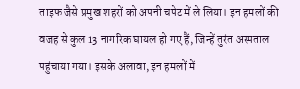ताइफ जैसे प्रमुख शहरों को अपनी चपेट में ले लिया। इन हमलों की वजह से कुल 13 नागरिक घायल हो गए हैं, जिन्हें तुरंत अस्पताल पहुंचाया गया। इसके अलावा, इन हमलों में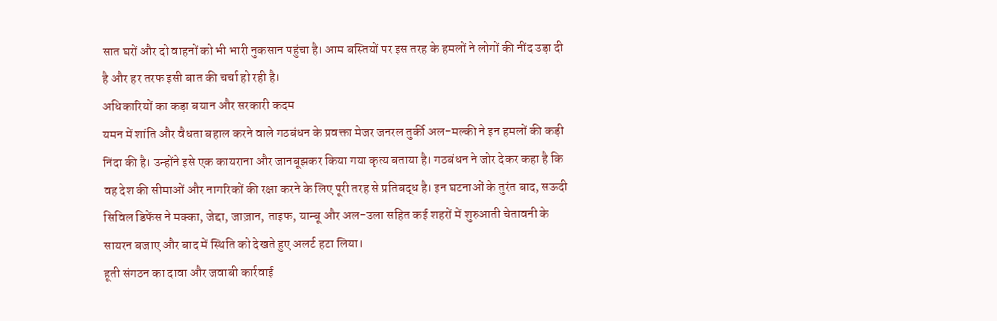सात घरों और दो वाहनों को भी भारी नुकसान पहुंचा है। आम बस्तियों पर इस तरह के हमलों ने लोगों की नींद उड़ा दी है और हर तरफ इसी बात की चर्चा हो रही है।
अधिकारियों का कड़ा बयान और सरकारी कदम
यमन में शांति और वैधता बहाल करने वाले गठबंधन के प्रवक्ता मेजर जनरल तुर्की अल-मल्की ने इन हमलों की कड़ी निंदा की है। उन्होंने इसे एक कायराना और जानबूझकर किया गया कृत्य बताया है। गठबंधन ने जोर देकर कहा है कि वह देश की सीमाओं और नागरिकों की रक्षा करने के लिए पूरी तरह से प्रतिबद्ध है। इन घटनाओं के तुरंत बाद, सऊदी सिविल डिफेंस ने मक्का, जेद्दा, जाज़ान, ताइफ, यान्बू और अल-उला सहित कई शहरों में शुरुआती चेतावनी के सायरन बजाए और बाद में स्थिति को देखते हुए अलर्ट हटा लिया।
हूती संगठन का दावा और जवाबी कार्रवाई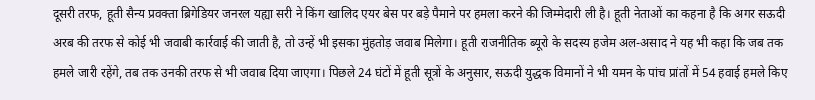दूसरी तरफ, हूती सैन्य प्रवक्ता ब्रिगेडियर जनरल यह्या सरी ने किंग खालिद एयर बेस पर बड़े पैमाने पर हमला करने की जिम्मेदारी ली है। हूती नेताओं का कहना है कि अगर सऊदी अरब की तरफ से कोई भी जवाबी कार्रवाई की जाती है, तो उन्हें भी इसका मुंहतोड़ जवाब मिलेगा। हूती राजनीतिक ब्यूरो के सदस्य हजेम अल-असाद ने यह भी कहा कि जब तक हमले जारी रहेंगे, तब तक उनकी तरफ से भी जवाब दिया जाएगा। पिछले 24 घंटों में हूती सूत्रों के अनुसार, सऊदी युद्धक विमानों ने भी यमन के पांच प्रांतों में 54 हवाई हमले किए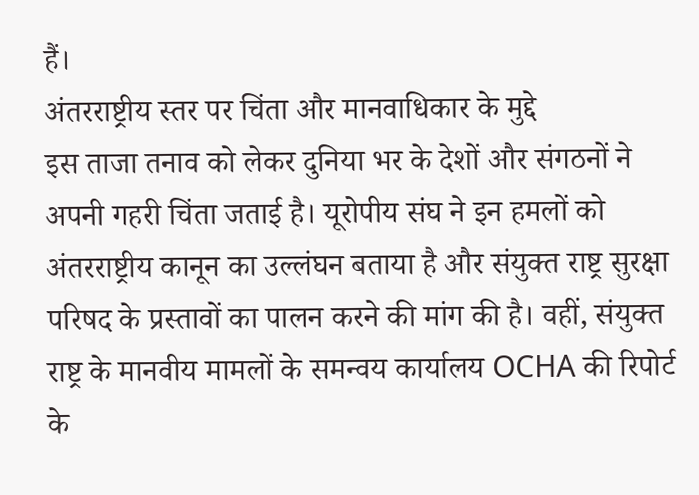हैं।
अंतरराष्ट्रीय स्तर पर चिंता और मानवाधिकार के मुद्दे
इस ताजा तनाव को लेकर दुनिया भर के देशों और संगठनों ने अपनी गहरी चिंता जताई है। यूरोपीय संघ ने इन हमलों को अंतरराष्ट्रीय कानून का उल्लंघन बताया है और संयुक्त राष्ट्र सुरक्षा परिषद के प्रस्तावों का पालन करने की मांग की है। वहीं, संयुक्त राष्ट्र के मानवीय मामलों के समन्वय कार्यालय OCHA की रिपोर्ट के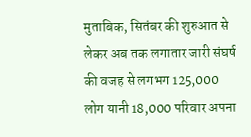मुताबिक, सितंबर की शुरुआत से लेकर अब तक लगातार जारी संघर्ष की वजह से लगभग 125,000 लोग यानी 18,000 परिवार अपना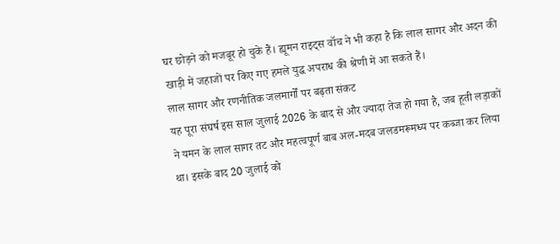घर छोड़ने को मजबूर हो चुके हैं। ह्यूमन राइट्स वॉच ने भी कहा है कि लाल सागर और अदन की खाड़ी में जहाजों पर किए गए हमले युद्ध अपराध की श्रेणी में आ सकते हैं।
लाल सागर और रणनीतिक जलमार्गों पर बढ़ता संकट
यह पूरा संघर्ष इस साल जुलाई 2026 के बाद से और ज्यादा तेज हो गया है, जब हूती लड़ाकों ने यमन के लाल सागर तट और महत्वपूर्ण बाब अल-मदब जलडमरूमध्य पर कब्जा कर लिया था। इसके बाद 20 जुलाई को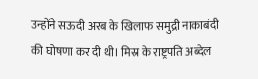उन्होंने सऊदी अरब के खिलाफ समुद्री नाकाबंदी की घोषणा कर दी थी। मिस्र के राष्ट्रपति अब्देल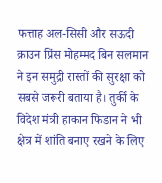फत्ताह अल-सिसी और सऊदी क्राउन प्रिंस मोहम्मद बिन सलमान ने इन समुद्री रास्तों की सुरक्षा को सबसे जरूरी बताया है। तुर्की के विदेश मंत्री हाकान फिडान ने भी क्षेत्र में शांति बनाए रखने के लिए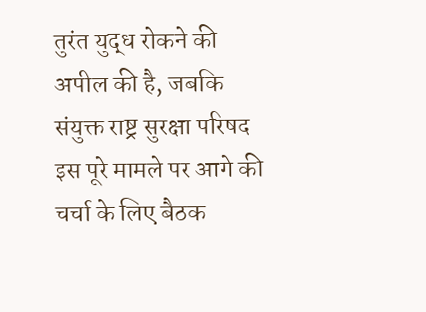तुरंत युद्ध रोकने की अपील की है, जबकि संयुक्त राष्ट्र सुरक्षा परिषद इस पूरे मामले पर आगे की चर्चा के लिए बैठक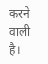करने वाली है।